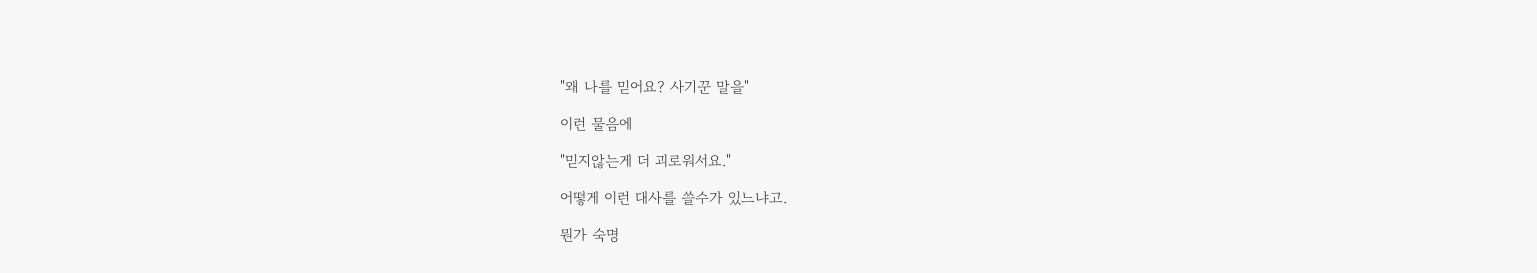"왜 나를 믿어요? 사기꾼 말을"

이런 물음에

"믿지않는게 더 괴로워서요."

어떻게 이런 대사를 쓸수가 있느냐고.

뭔가 숙명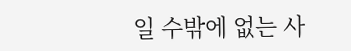일 수밖에 없는 사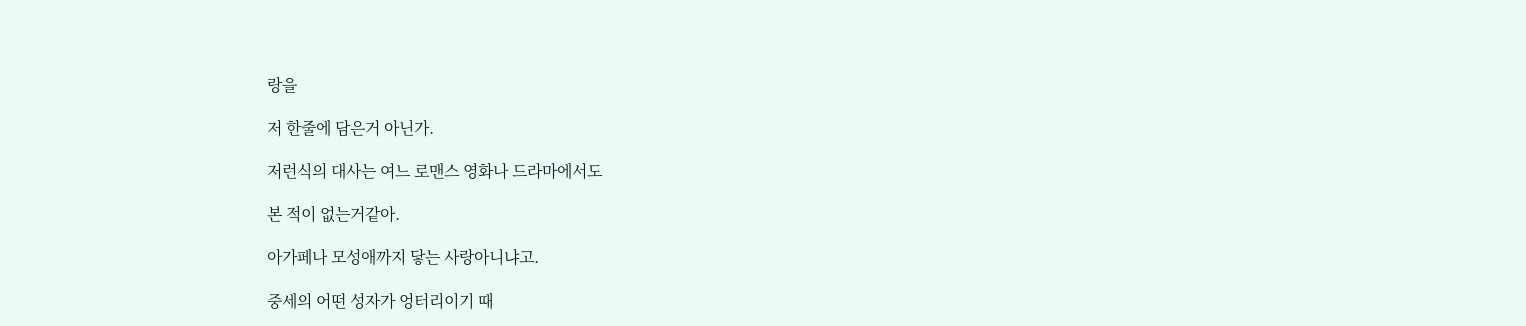랑을

저 한줄에 담은거 아닌가.

저런식의 대사는 여느 로맨스 영화나 드라마에서도

본 적이 없는거같아.

아가페나 모성애까지 닿는 사랑아니냐고.

중세의 어떤 성자가 엉터리이기 때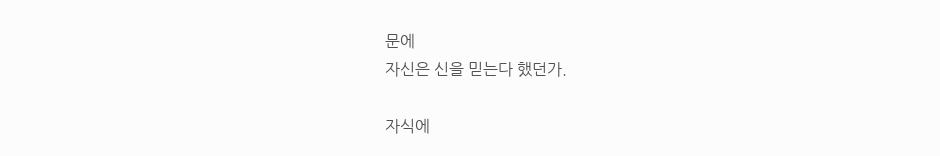문에
자신은 신을 믿는다 했던가.

자식에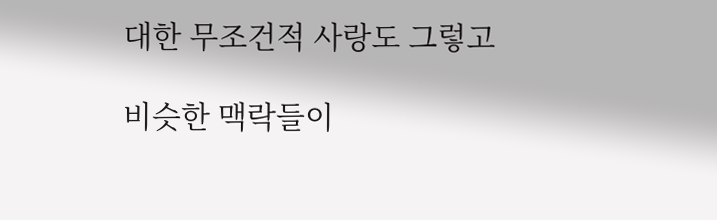대한 무조건적 사랑도 그렇고

비슷한 맥락들이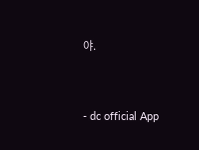야.




- dc official App